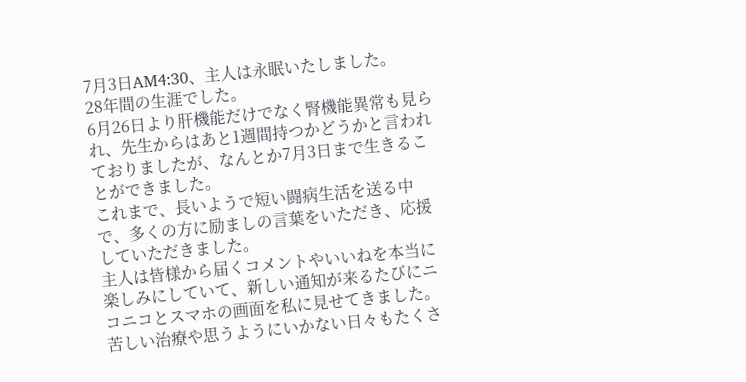7月3日AM4:30、主人は永眠いたしました。
28年間の生涯でした。
6月26日より肝機能だけでなく腎機能異常も見られ、先生からはあと1週間持つかどうかと言われておりましたが、なんとか7月3日まで生きることができました。
これまで、長いようで短い闘病生活を送る中で、多くの方に励ましの言葉をいただき、応援していただきました。
主人は皆様から届くコメントやいいねを本当に楽しみにしていて、新しい通知が来るたびにニコニコとスマホの画面を私に見せてきました。
苦しい治療や思うようにいかない日々もたくさ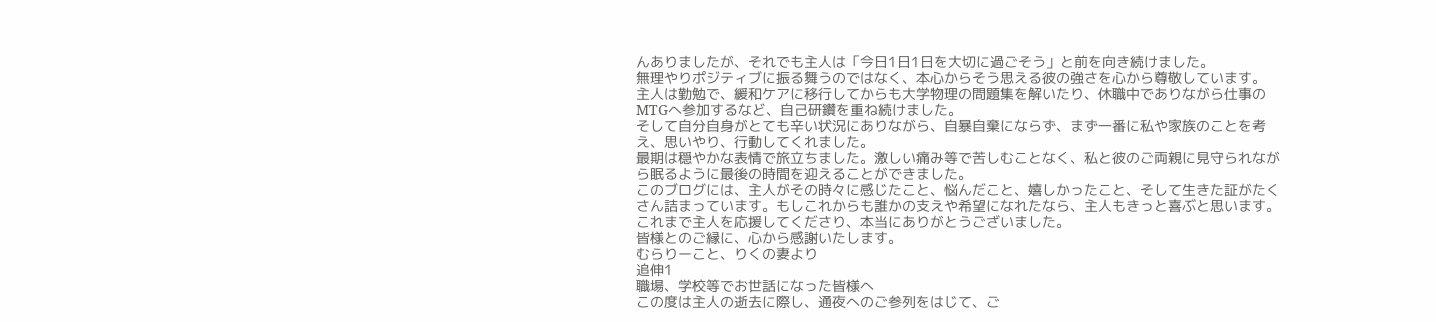んありましたが、それでも主人は「今日1日1日を大切に過ごそう」と前を向き続けました。
無理やりポジティブに振る舞うのではなく、本心からそう思える彼の強さを心から尊敬しています。
主人は勤勉で、緩和ケアに移行してからも大学物理の問題集を解いたり、休職中でありながら仕事のMTGへ参加するなど、自己研鑽を重ね続けました。
そして自分自身がとても辛い状況にありながら、自暴自棄にならず、まず一番に私や家族のことを考え、思いやり、行動してくれました。
最期は穏やかな表情で旅立ちました。激しい痛み等で苦しむことなく、私と彼のご両親に見守られながら眠るように最後の時間を迎えることができました。
このブログには、主人がその時々に感じたこと、悩んだこと、嬉しかったこと、そして生きた証がたくさん詰まっています。もしこれからも誰かの支えや希望になれたなら、主人もきっと喜ぶと思います。
これまで主人を応援してくださり、本当にありがとうございました。
皆様とのご縁に、心から感謝いたします。
むらりーこと、りくの妻より
追伸1
職場、学校等でお世話になった皆様へ
この度は主人の逝去に際し、通夜へのご参列をはじて、ご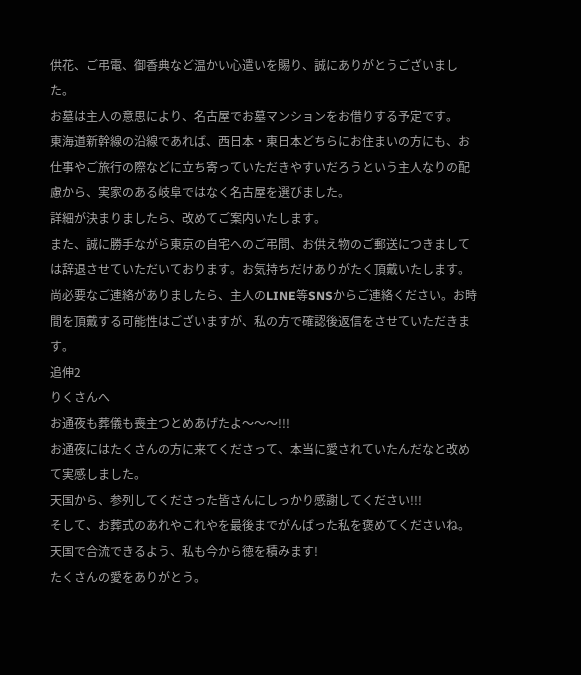供花、ご弔電、御香典など温かい心遣いを賜り、誠にありがとうございました。
お墓は主人の意思により、名古屋でお墓マンションをお借りする予定です。
東海道新幹線の沿線であれば、西日本・東日本どちらにお住まいの方にも、お仕事やご旅行の際などに立ち寄っていただきやすいだろうという主人なりの配慮から、実家のある岐阜ではなく名古屋を選びました。
詳細が決まりましたら、改めてご案内いたします。
また、誠に勝手ながら東京の自宅へのご弔問、お供え物のご郵送につきましては辞退させていただいております。お気持ちだけありがたく頂戴いたします。
尚必要なご連絡がありましたら、主人のLINE等SNSからご連絡ください。お時間を頂戴する可能性はございますが、私の方で確認後返信をさせていただきます。
追伸2
りくさんへ
お通夜も葬儀も喪主つとめあげたよ〜〜〜!!!
お通夜にはたくさんの方に来てくださって、本当に愛されていたんだなと改めて実感しました。
天国から、参列してくださった皆さんにしっかり感謝してください!!!
そして、お葬式のあれやこれやを最後までがんばった私を褒めてくださいね。
天国で合流できるよう、私も今から徳を積みます!
たくさんの愛をありがとう。